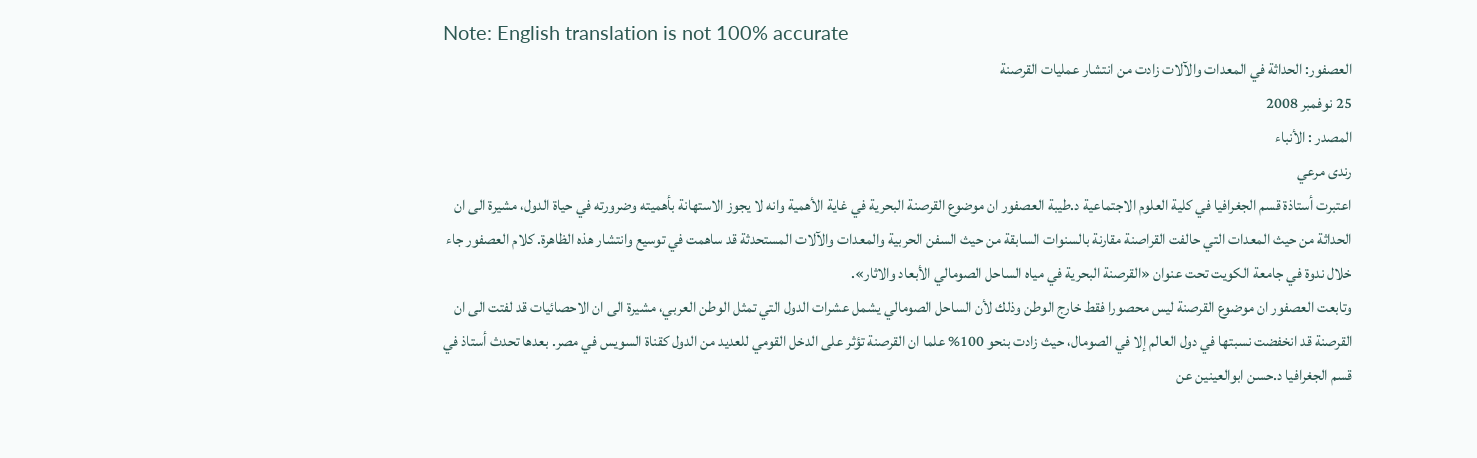Note: English translation is not 100% accurate
العصفور: الحداثة في المعدات والآلات زادت من انتشار عمليات القرصنة
25 نوفمبر 2008
المصدر : الأنباء
رندى مرعي
اعتبرت أستاذة قسم الجغرافيا في كلية العلوم الاجتماعية د.طيبة العصفور ان موضوع القرصنة البحرية في غاية الأهمية وانه لا يجوز الاستهانة بأهميته وضرورته في حياة الدول، مشيرة الى ان الحداثة من حيث المعدات التي حالفت القراصنة مقارنة بالسنوات السابقة من حيث السفن الحربية والمعدات والآلات المستحدثة قد ساهمت في توسيع وانتشار هذه الظاهرة. كلام العصفور جاء خلال ندوة في جامعة الكويت تحت عنوان «القرصنة البحرية في مياه الساحل الصومالي الأبعاد والاثار».
وتابعت العصفور ان موضوع القرصنة ليس محصورا فقط خارج الوطن وذلك لأن الساحل الصومالي يشمل عشرات الدول التي تمثل الوطن العربي، مشيرة الى ان الاحصائيات قد لفتت الى ان القرصنة قد انخفضت نسبتها في دول العالم إلا في الصومال، حيث زادت بنحو 100% علما ان القرصنة تؤثر على الدخل القومي للعديد من الدول كقناة السويس في مصر. بعدها تحدث أستاذ في قسم الجغرافيا د.حسن ابوالعينين عن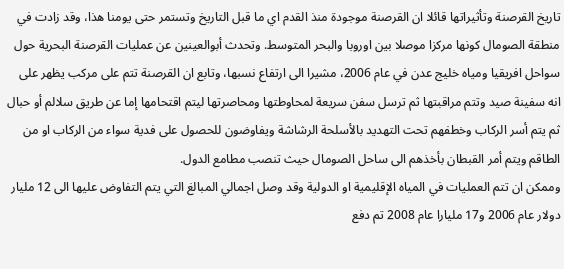تاريخ القرصنة وتأثيراتها قائلا ان القرصنة موجودة منذ القدم اي ما قبل التاريخ وتستمر حتى يومنا هذا، وقد زادت في منطقة الصومال كونها مركزا موصلا بين اوروبا والبحر المتوسط. وتحدث أبوالعينين عن عمليات القرصنة البحرية حول سواحل افريقيا ومياه خليج عدن في عام 2006، مشيرا الى ارتفاع نسبها، وتابع ان القرصنة تتم على مركب يظهر على انه سفينة صيد وتتم مراقبتها ثم ترسل سفن سريعة لمحاوطتها ومحاصرتها ليتم اقتحامها إما عن طريق سلالم أو حبال ثم يتم أسر الركاب وخطفهم تحت التهديد بالأسلحة الرشاشة ويفاوضون للحصول على فدية سواء من الركاب او من الطاقم ويتم أمر القبطان بأخذهم الى ساحل الصومال حيث تنصب مطامع الدول.
وممكن ان تتم العمليات في المياه الإقليمية او الدولية وقد وصل اجمالي المبالغ التي يتم التفاوض عليها الى 12 مليار دولار عام 2006 و17 مليارا عام 2008 تم دفع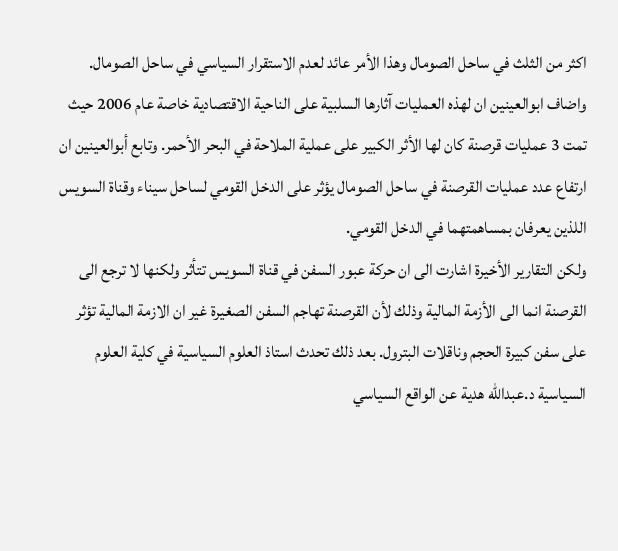اكثر من الثلث في ساحل الصومال وهذا الأمر عائد لعدم الاستقرار السياسي في ساحل الصومال. واضاف ابوالعينين ان لهذه العمليات آثارها السلبية على الناحية الاقتصادية خاصة عام 2006 حيث تمت 3 عمليات قرصنة كان لها الأثر الكبير على عملية الملاحة في البحر الأحمر. وتابع أبوالعينين ان ارتفاع عدد عمليات القرصنة في ساحل الصومال يؤثر على الدخل القومي لساحل سيناء وقناة السويس اللذين يعرفان بمساهمتهما في الدخل القومي.
ولكن التقارير الأخيرة اشارت الى ان حركة عبور السفن في قناة السويس تتأثر ولكنها لا ترجع الى القرصنة انما الى الأزمة المالية وذلك لأن القرصنة تهاجم السفن الصغيرة غير ان الازمة المالية تؤثر على سفن كبيرة الحجم وناقلات البترول. بعد ذلك تحدث استاذ العلوم السياسية في كلية العلوم السياسية د.عبدالله هدية عن الواقع السياسي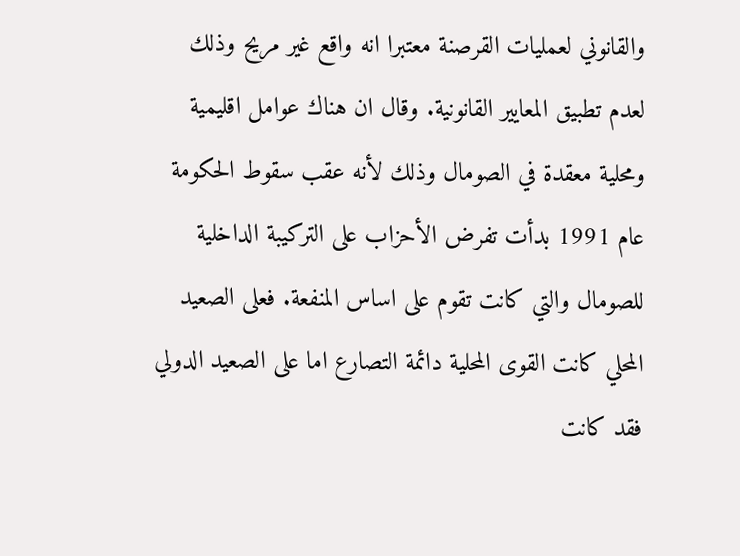والقانوني لعمليات القرصنة معتبرا انه واقع غير مريح وذلك لعدم تطبيق المعايير القانونية. وقال ان هناك عوامل اقليمية ومحلية معقدة في الصومال وذلك لأنه عقب سقوط الحكومة عام 1991 بدأت تفرض الأحزاب على التركيبة الداخلية للصومال والتي كانت تقوم على اساس المنفعة. فعلى الصعيد المحلي كانت القوى المحلية دائمة التصارع اما على الصعيد الدولي فقد كانت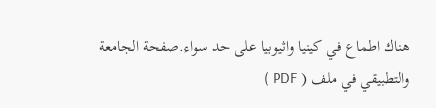هناك اطماع في كينيا واثيوبيا على حد سواء.صفحة الجامعة والتطبيقي في ملف ( PDF )